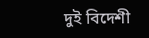দুই বিদেশী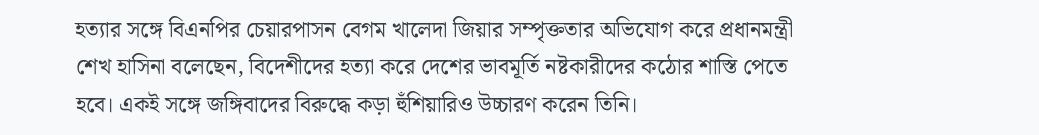হত্যার সঙ্গে বিএনপির চেয়ারপাসন বেগম খালেদা জিয়ার সম্পৃক্ততার অভিযোগ করে প্রধানমন্ত্রী শেখ হাসিনা বলেছেন, বিদেশীদের হত্যা করে দেশের ভাবমূর্তি নষ্টকারীদের কঠোর শাস্তি পেতে হবে। একই সঙ্গে জঙ্গিবাদের বিরুদ্ধে কড়া হুঁশিয়ারিও উচ্চারণ করেন তিনি।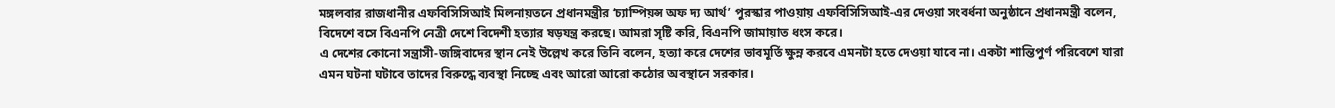মঙ্গলবার রাজধানীর এফবিসিসিআই মিলনায়তনে প্রধানমন্ত্রীর ‘চ্যাম্পিয়ন্স অফ দ্য আর্থ’ পুরস্কার পাওয়ায় এফবিসিসিআই-এর দেওয়া সংবর্ধনা অনুষ্ঠানে প্রধানমন্ত্রী বলেন, বিদেশে বসে বিএনপি নেত্রী দেশে বিদেশী হত্যার ষড়যন্ত্র করছে। আমরা সৃষ্টি করি, বিএনপি জামায়াত ধংস করে।
এ দেশের কোনো সন্ত্রাসী-জঙ্গিবাদের স্থান নেই উল্লেখ করে তিনি বলেন, হত্যা করে দেশের ভাবমূর্তি ক্ষুন্ন করবে এমনটা হতে দেওয়া যাবে না। একটা শান্তিপুর্ণ পরিবেশে যারা এমন ঘটনা ঘটাবে তাদের বিরুদ্ধে ব্যবস্থা নিচ্ছে এবং আরো আরো কঠোর অবস্থানে সরকার।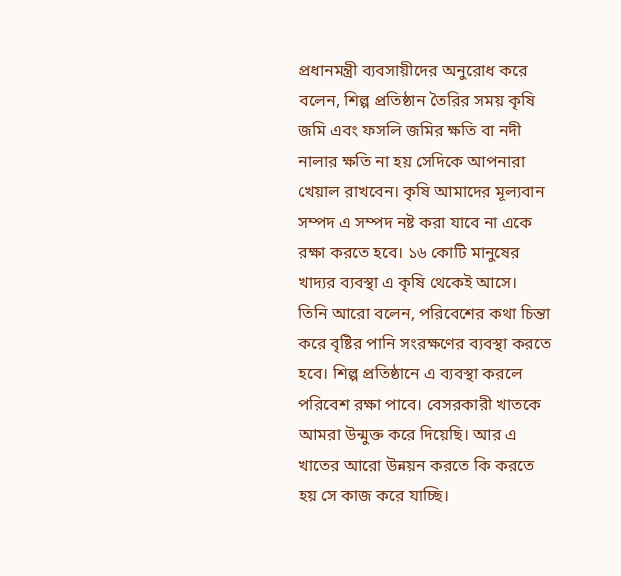প্রধানমন্ত্রী ব্যবসায়ীদের অনুরোধ করে বলেন, শিল্প প্রতিষ্ঠান তৈরির সময় কৃষি জমি এবং ফসলি জমির ক্ষতি বা নদী নালার ক্ষতি না হয় সেদিকে আপনারা খেয়াল রাখবেন। কৃষি আমাদের মূল্যবান সম্পদ এ সম্পদ নষ্ট করা যাবে না একে রক্ষা করতে হবে। ১৬ কোটি মানুষের খাদ্যর ব্যবস্থা এ কৃষি থেকেই আসে।
তিনি আরো বলেন, পরিবেশের কথা চিন্তা করে বৃষ্টির পানি সংরক্ষণের ব্যবস্থা করতে হবে। শিল্প প্রতিষ্ঠানে এ ব্যবস্থা করলে পরিবেশ রক্ষা পাবে। বেসরকারী খাতকে আমরা উন্মুক্ত করে দিয়েছি। আর এ খাতের আরো উন্নয়ন করতে কি করতে হয় সে কাজ করে যাচ্ছি।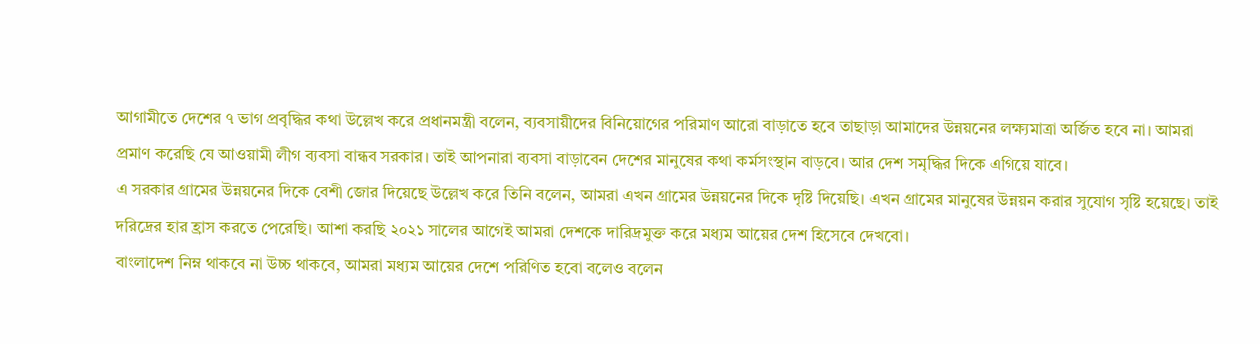আগামীতে দেশের ৭ ভাগ প্রবৃদ্ধির কথা উল্লেখ করে প্রধানমন্ত্রী বলেন, ব্যবসায়ীদের বিনিয়োগের পরিমাণ আরো বাড়াতে হবে তাছাড়া আমাদের উন্নয়নের লক্ষ্যমাত্রা অর্জিত হবে না। আমরা প্রমাণ করেছি যে আওয়ামী লীগ ব্যবসা বান্ধব সরকার। তাই আপনারা ব্যবসা বাড়াবেন দেশের মানুষের কথা কর্মসংস্থান বাড়বে। আর দেশ সমৃদ্ধির দিকে এগিয়ে যাবে।
এ সরকার গ্রামের উন্নয়নের দিকে বেশী জোর দিয়েছে উল্লেখ করে তিনি বলেন, আমরা এখন গ্রামের উন্নয়নের দিকে দৃষ্টি দিয়েছি। এখন গ্রামের মানুষের উন্নয়ন করার সুযোগ সৃষ্টি হয়েছে। তাই দরিদ্রের হার হ্রাস করতে পেরেছি। আশা করছি ২০২১ সালের আগেই আমরা দেশকে দারিদ্রমুক্ত করে মধ্যম আয়ের দেশ হিসেবে দেখবো।
বাংলাদেশ নিম্ন থাকবে না উচ্চ থাকবে, আমরা মধ্যম আয়ের দেশে পরিণিত হবো বলেও বলেন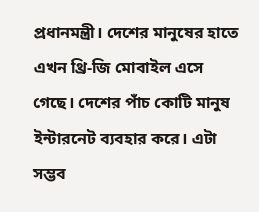প্রধানমন্ত্রী। দেশের মানুষের হাতে এখন থ্রি-জি মোবাইল এসে গেছে। দেশের পাঁচ কোটি মানুষ ইন্টারনেট ব্যবহার করে। এটা সম্ভব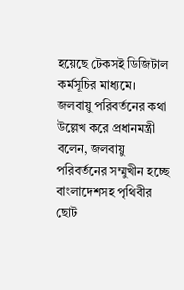হয়েছে টেকসই ডিজিটাল কর্মসূচির মাধ্যমে।
জলবায়ু পরিবর্তনের কথা উল্লেখ করে প্রধানমন্ত্রী বলেন, জলবায়ু পরিবর্তনের সম্মুখীন হচ্ছে বাংলাদেশসহ পৃথিবীর ছোট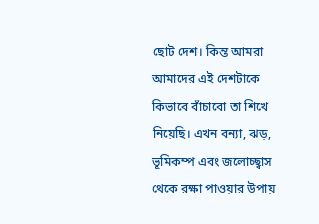ছোট দেশ। কিন্ত আমরা আমাদের এই দেশটাকে কিভাবে বাঁচাবো তা শিখে নিয়েছি। এখন বন্যা, ঝড়, ভূমিকম্প এবং জলোচ্ছ্বাস থেকে রক্ষা পাওয়ার উপায়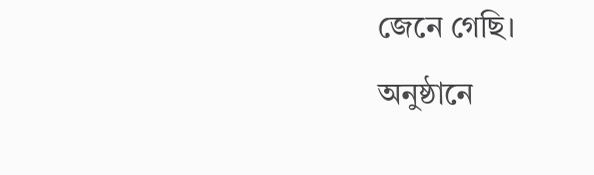জেনে গেছি।
অনুষ্ঠানে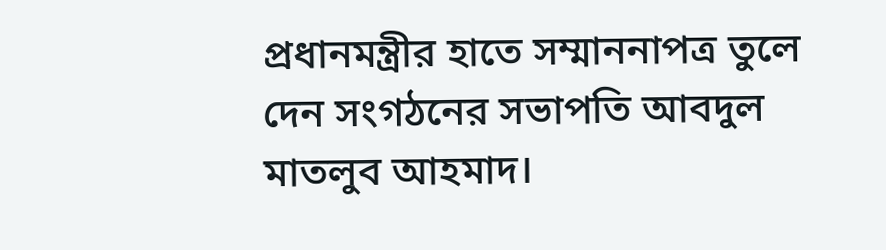প্রধানমন্ত্রীর হাতে সম্মাননাপত্র তুলে দেন সংগঠনের সভাপতি আবদুল মাতলুব আহমাদ।